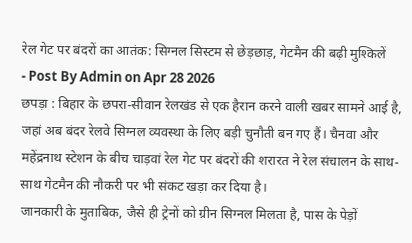रेल गेट पर बंदरों का आतंक: सिग्नल सिस्टम से छेड़छाड़, गेटमैन की बढ़ी मुश्किलें
- Post By Admin on Apr 28 2026
छपड़ा : बिहार के छपरा-सीवान रेलखंड से एक हैरान करने वाली खबर सामने आई है, जहां अब बंदर रेलवे सिग्नल व्यवस्था के लिए बड़ी चुनौती बन गए हैं। चैनवा और महेंद्रनाथ स्टेशन के बीच चाड़वां रेल गेट पर बंदरों की शरारत ने रेल संचालन के साथ-साथ गेटमैन की नौकरी पर भी संकट खड़ा कर दिया है।
जानकारी के मुताबिक, जैसे ही ट्रेनों को ग्रीन सिग्नल मिलता है, पास के पेड़ों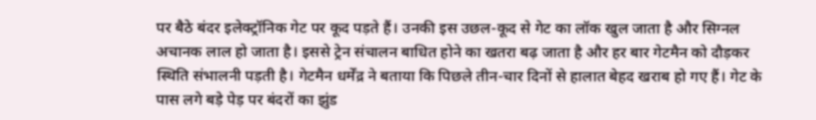पर बैठे बंदर इलेक्ट्रॉनिक गेट पर कूद पड़ते हैं। उनकी इस उछल-कूद से गेट का लॉक खुल जाता है और सिग्नल अचानक लाल हो जाता है। इससे ट्रेन संचालन बाधित होने का खतरा बढ़ जाता है और हर बार गेटमैन को दौड़कर स्थिति संभालनी पड़ती है। गेटमैन धर्मेंद्र ने बताया कि पिछले तीन-चार दिनों से हालात बेहद खराब हो गए हैं। गेट के पास लगे बड़े पेड़ पर बंदरों का झुंड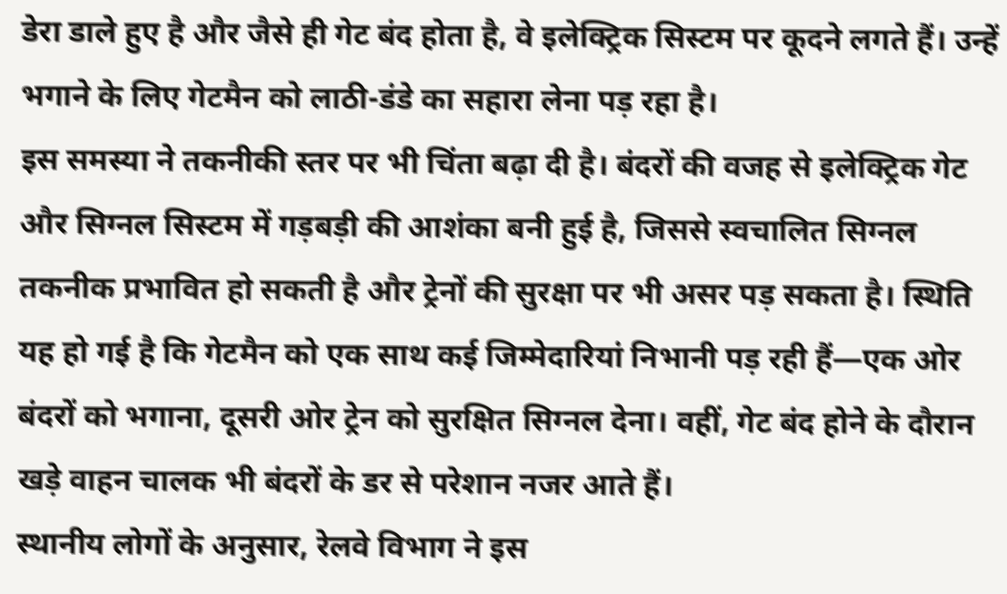डेरा डाले हुए है और जैसे ही गेट बंद होता है, वे इलेक्ट्रिक सिस्टम पर कूदने लगते हैं। उन्हें भगाने के लिए गेटमैन को लाठी-डंडे का सहारा लेना पड़ रहा है।
इस समस्या ने तकनीकी स्तर पर भी चिंता बढ़ा दी है। बंदरों की वजह से इलेक्ट्रिक गेट और सिग्नल सिस्टम में गड़बड़ी की आशंका बनी हुई है, जिससे स्वचालित सिग्नल तकनीक प्रभावित हो सकती है और ट्रेनों की सुरक्षा पर भी असर पड़ सकता है। स्थिति यह हो गई है कि गेटमैन को एक साथ कई जिम्मेदारियां निभानी पड़ रही हैं—एक ओर बंदरों को भगाना, दूसरी ओर ट्रेन को सुरक्षित सिग्नल देना। वहीं, गेट बंद होने के दौरान खड़े वाहन चालक भी बंदरों के डर से परेशान नजर आते हैं।
स्थानीय लोगों के अनुसार, रेलवे विभाग ने इस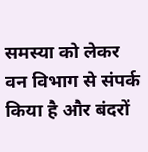समस्या को लेकर वन विभाग से संपर्क किया है और बंदरों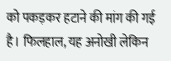को पकड़कर हटाने की मांग की गई है। फिलहाल, यह अनोखी लेकिन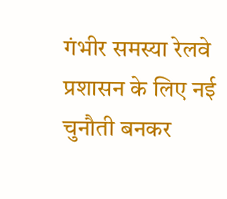गंभीर समस्या रेलवे प्रशासन के लिए नई चुनौती बनकर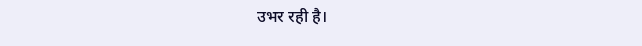उभर रही है।